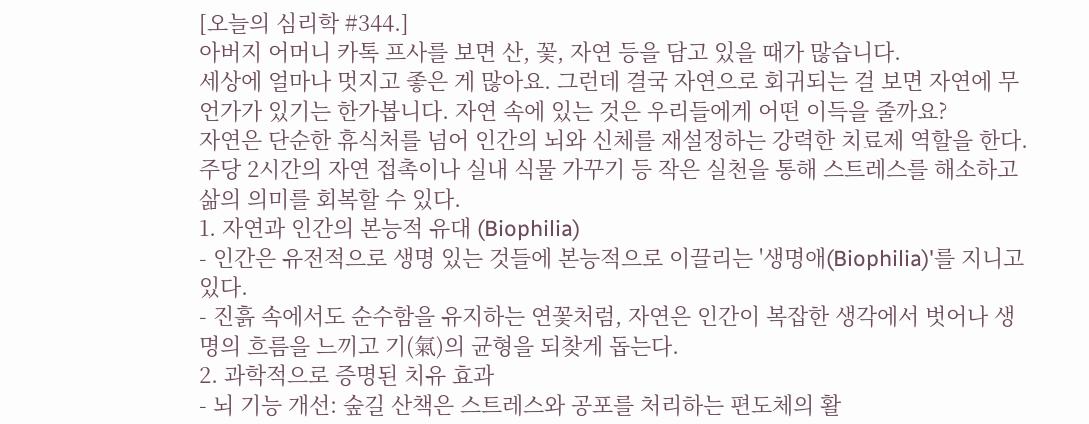[오늘의 심리학 #344.]
아버지 어머니 카톡 프사를 보면 산, 꽃, 자연 등을 담고 있을 때가 많습니다.
세상에 얼마나 멋지고 좋은 게 많아요. 그런데 결국 자연으로 회귀되는 걸 보면 자연에 무언가가 있기는 한가봅니다. 자연 속에 있는 것은 우리들에게 어떤 이득을 줄까요?
자연은 단순한 휴식처를 넘어 인간의 뇌와 신체를 재설정하는 강력한 치료제 역할을 한다.
주당 2시간의 자연 접촉이나 실내 식물 가꾸기 등 작은 실천을 통해 스트레스를 해소하고 삶의 의미를 회복할 수 있다.
1. 자연과 인간의 본능적 유대 (Biophilia)
- 인간은 유전적으로 생명 있는 것들에 본능적으로 이끌리는 '생명애(Biophilia)'를 지니고 있다.
- 진흙 속에서도 순수함을 유지하는 연꽃처럼, 자연은 인간이 복잡한 생각에서 벗어나 생명의 흐름을 느끼고 기(氣)의 균형을 되찾게 돕는다.
2. 과학적으로 증명된 치유 효과
- 뇌 기능 개선: 숲길 산책은 스트레스와 공포를 처리하는 편도체의 활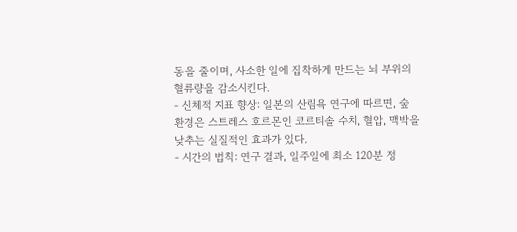동을 줄이며, 사소한 일에 집착하게 만드는 뇌 부위의 혈류량을 감소시킨다.
- 신체적 지표 향상: 일본의 산림욕 연구에 따르면, 숲 환경은 스트레스 호르몬인 코르티솔 수치, 혈압, 맥박을 낮추는 실질적인 효과가 있다.
- 시간의 법칙: 연구 결과, 일주일에 최소 120분 정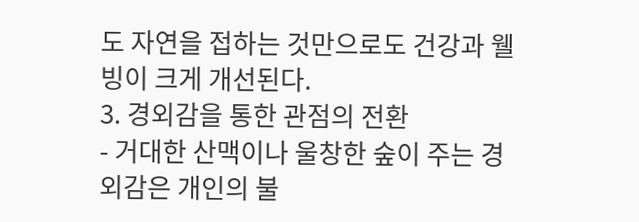도 자연을 접하는 것만으로도 건강과 웰빙이 크게 개선된다.
3. 경외감을 통한 관점의 전환
- 거대한 산맥이나 울창한 숲이 주는 경외감은 개인의 불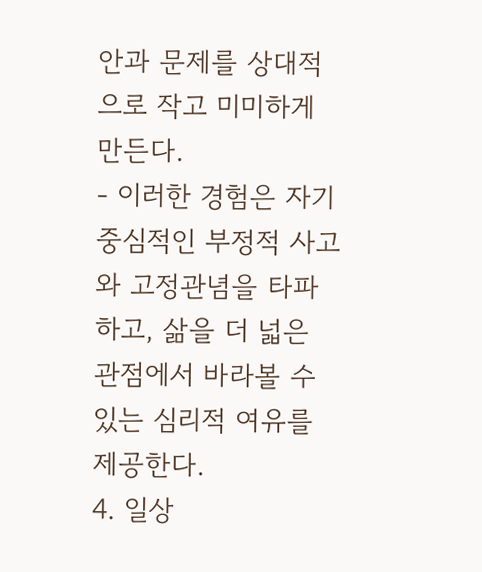안과 문제를 상대적으로 작고 미미하게 만든다.
- 이러한 경험은 자기중심적인 부정적 사고와 고정관념을 타파하고, 삶을 더 넓은 관점에서 바라볼 수 있는 심리적 여유를 제공한다.
4. 일상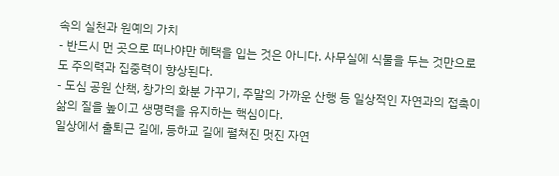속의 실천과 원예의 가치
- 반드시 먼 곳으로 떠나야만 혜택을 입는 것은 아니다. 사무실에 식물을 두는 것만으로도 주의력과 집중력이 향상된다.
- 도심 공원 산책, 창가의 화분 가꾸기, 주말의 가까운 산행 등 일상적인 자연과의 접촉이 삶의 질을 높이고 생명력을 유지하는 핵심이다.
일상에서 출퇴근 길에, 등하교 길에 펼쳐진 멋진 자연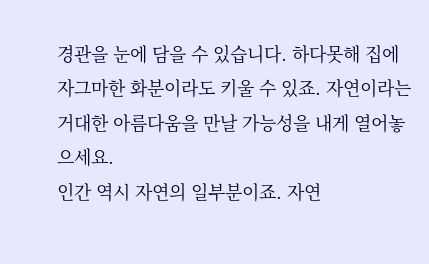경관을 눈에 담을 수 있습니다. 하다못해 집에 자그마한 화분이라도 키울 수 있죠. 자연이라는 거대한 아름다움을 만날 가능성을 내게 열어놓으세요.
인간 역시 자연의 일부분이죠. 자연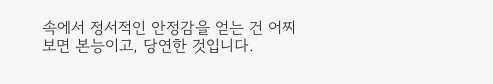속에서 정서적인 안정감을 얻는 건 어찌 보면 본능이고, 당연한 것입니다.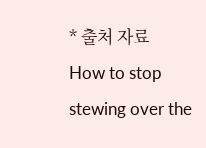* 출처 자료
How to stop stewing over the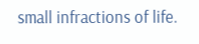small infractions of life.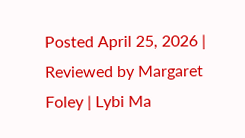Posted April 25, 2026 | Reviewed by Margaret Foley | Lybi Ma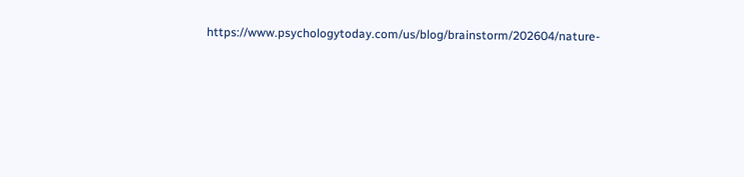https://www.psychologytoday.com/us/blog/brainstorm/202604/nature-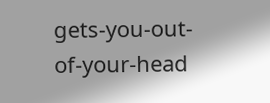gets-you-out-of-your-head